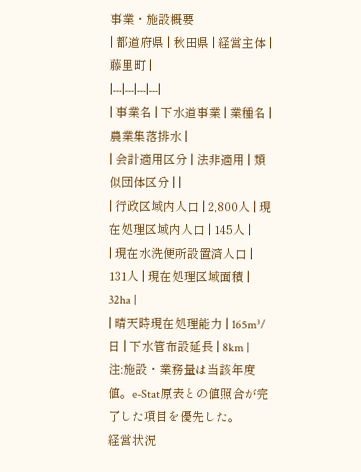事業・施設概要
| 都道府県 | 秋田県 | 経営主体 | 藤里町 |
|---|---|---|---|
| 事業名 | 下水道事業 | 業種名 | 農業集落排水 |
| 会計適用区分 | 法非適用 | 類似団体区分 | |
| 行政区域内人口 | 2,800人 | 現在処理区域内人口 | 145人 |
| 現在水洗便所設置済人口 | 131人 | 現在処理区域面積 | 32ha |
| 晴天時現在処理能力 | 165m³/日 | 下水管布設延長 | 8km |
注:施設・業務量は当該年度値。e-Stat原表との値照合が完了した項目を優先した。
経営状況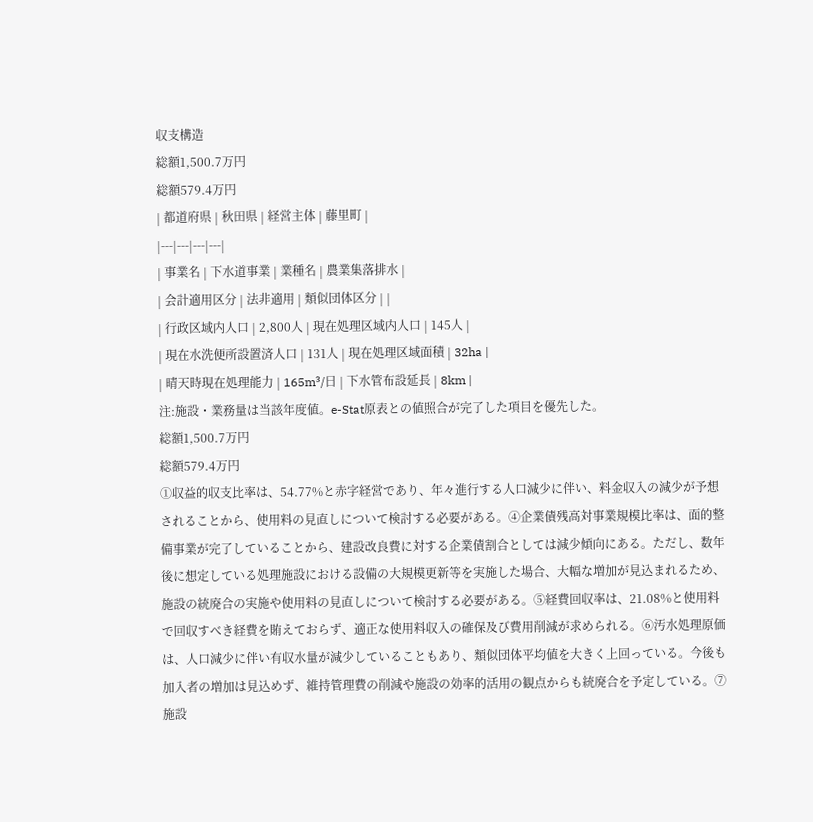収支構造
総額1,500.7万円
総額579.4万円
| 都道府県 | 秋田県 | 経営主体 | 藤里町 |
|---|---|---|---|
| 事業名 | 下水道事業 | 業種名 | 農業集落排水 |
| 会計適用区分 | 法非適用 | 類似団体区分 | |
| 行政区域内人口 | 2,800人 | 現在処理区域内人口 | 145人 |
| 現在水洗便所設置済人口 | 131人 | 現在処理区域面積 | 32ha |
| 晴天時現在処理能力 | 165m³/日 | 下水管布設延長 | 8km |
注:施設・業務量は当該年度値。e-Stat原表との値照合が完了した項目を優先した。
総額1,500.7万円
総額579.4万円
①収益的収支比率は、54.77%と赤字経営であり、年々進行する人口減少に伴い、料金収入の減少が予想されることから、使用料の見直しについて検討する必要がある。④企業債残高対事業規模比率は、面的整備事業が完了していることから、建設改良費に対する企業債割合としては減少傾向にある。ただし、数年後に想定している処理施設における設備の大規模更新等を実施した場合、大幅な増加が見込まれるため、施設の統廃合の実施や使用料の見直しについて検討する必要がある。⑤経費回収率は、21.08%と使用料で回収すべき経費を賄えておらず、適正な使用料収入の確保及び費用削減が求められる。⑥汚水処理原価は、人口減少に伴い有収水量が減少していることもあり、類似団体平均値を大きく上回っている。今後も加入者の増加は見込めず、維持管理費の削減や施設の効率的活用の観点からも統廃合を予定している。⑦施設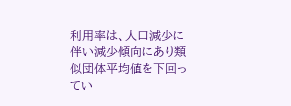利用率は、人口減少に伴い減少傾向にあり類似団体平均値を下回ってい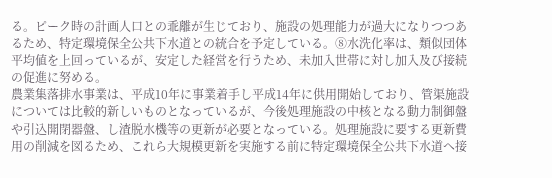る。ピーク時の計画人口との乖離が生じており、施設の処理能力が過大になりつつあるため、特定環境保全公共下水道との統合を予定している。⑧水洗化率は、類似団体平均値を上回っているが、安定した経営を行うため、未加入世帯に対し加入及び接続の促進に努める。
農業集落排水事業は、平成10年に事業着手し平成14年に供用開始しており、管渠施設については比較的新しいものとなっているが、今後処理施設の中核となる動力制御盤や引込開閉器盤、し渣脱水機等の更新が必要となっている。処理施設に要する更新費用の削減を図るため、これら大規模更新を実施する前に特定環境保全公共下水道へ接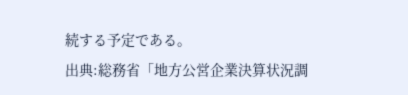続する予定である。
出典:総務省「地方公営企業決算状況調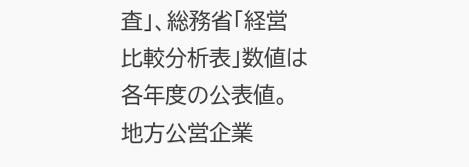査」、総務省「経営比較分析表」数値は各年度の公表値。
地方公営企業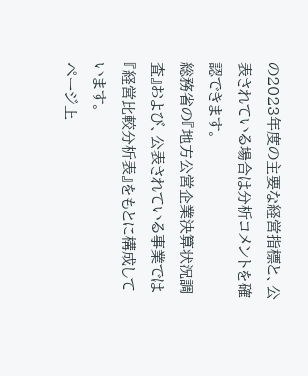の2023年度の主要な経営指標と、公表されている場合は分析コメントを確認できます。
総務省の『地方公営企業決算状況調査』および、公表されている事業では『経営比較分析表』をもとに構成しています。
ページ上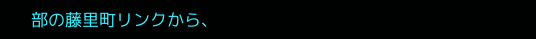部の藤里町リンクから、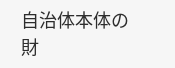自治体本体の財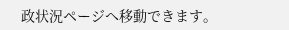政状況ページへ移動できます。